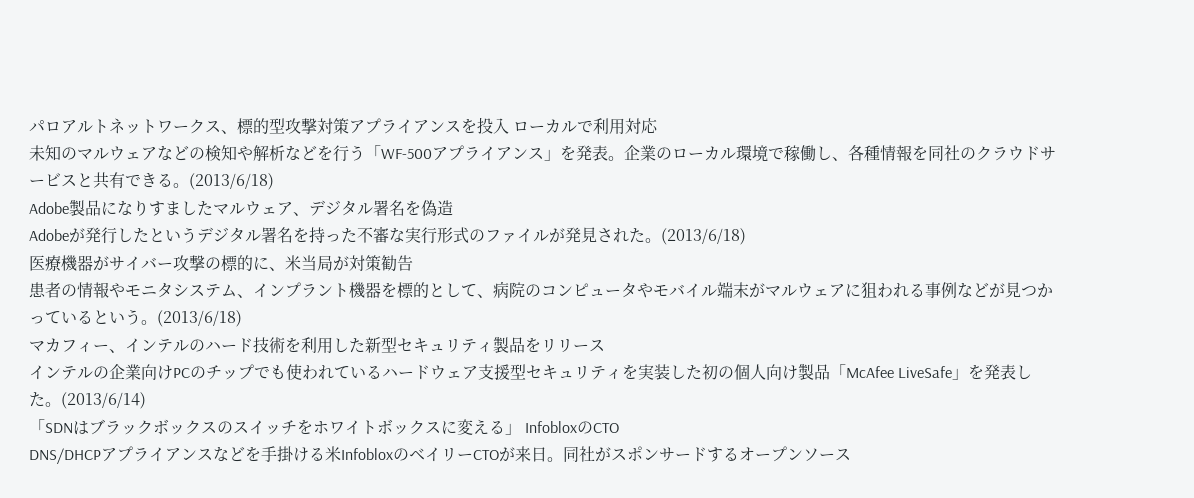パロアルトネットワークス、標的型攻撃対策アプライアンスを投入 ローカルで利用対応
未知のマルウェアなどの検知や解析などを行う「WF-500アプライアンス」を発表。企業のローカル環境で稼働し、各種情報を同社のクラウドサービスと共有できる。(2013/6/18)
Adobe製品になりすましたマルウェア、デジタル署名を偽造
Adobeが発行したというデジタル署名を持った不審な実行形式のファイルが発見された。(2013/6/18)
医療機器がサイバー攻撃の標的に、米当局が対策勧告
患者の情報やモニタシステム、インプラント機器を標的として、病院のコンピュータやモバイル端末がマルウェアに狙われる事例などが見つかっているという。(2013/6/18)
マカフィー、インテルのハード技術を利用した新型セキュリティ製品をリリース
インテルの企業向けPCのチップでも使われているハードウェア支援型セキュリティを実装した初の個人向け製品「McAfee LiveSafe」を発表した。(2013/6/14)
「SDNはブラックボックスのスイッチをホワイトボックスに変える」 InfobloxのCTO
DNS/DHCPアプライアンスなどを手掛ける米InfobloxのベイリーCTOが来日。同社がスポンサードするオープンソース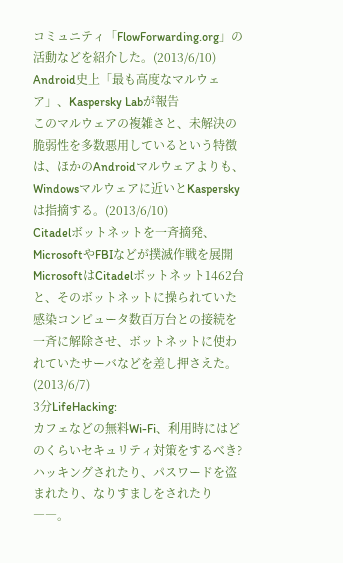コミュニティ「FlowForwarding.org」の活動などを紹介した。(2013/6/10)
Android史上「最も高度なマルウェア」、Kaspersky Labが報告
このマルウェアの複雑さと、未解決の脆弱性を多数悪用しているという特徴は、ほかのAndroidマルウェアよりも、Windowsマルウェアに近いとKasperskyは指摘する。(2013/6/10)
Citadelボットネットを一斉摘発、MicrosoftやFBIなどが撲滅作戦を展開
MicrosoftはCitadelボットネット1462台と、そのボットネットに操られていた感染コンピュータ数百万台との接続を一斉に解除させ、ボットネットに使われていたサーバなどを差し押さえた。(2013/6/7)
3分LifeHacking:
カフェなどの無料Wi-Fi、利用時にはどのくらいセキュリティ対策をするべき?
ハッキングされたり、パスワードを盗まれたり、なりすましをされたり――。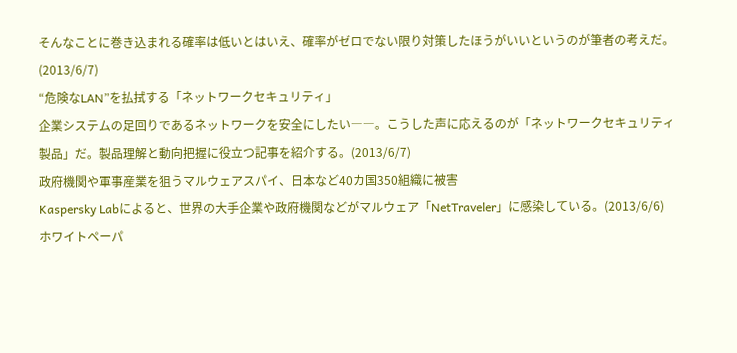そんなことに巻き込まれる確率は低いとはいえ、確率がゼロでない限り対策したほうがいいというのが筆者の考えだ。(2013/6/7)
“危険なLAN”を払拭する「ネットワークセキュリティ」
企業システムの足回りであるネットワークを安全にしたい――。こうした声に応えるのが「ネットワークセキュリティ製品」だ。製品理解と動向把握に役立つ記事を紹介する。(2013/6/7)
政府機関や軍事産業を狙うマルウェアスパイ、日本など40カ国350組織に被害
Kaspersky Labによると、世界の大手企業や政府機関などがマルウェア「NetTraveler」に感染している。(2013/6/6)
ホワイトペーパ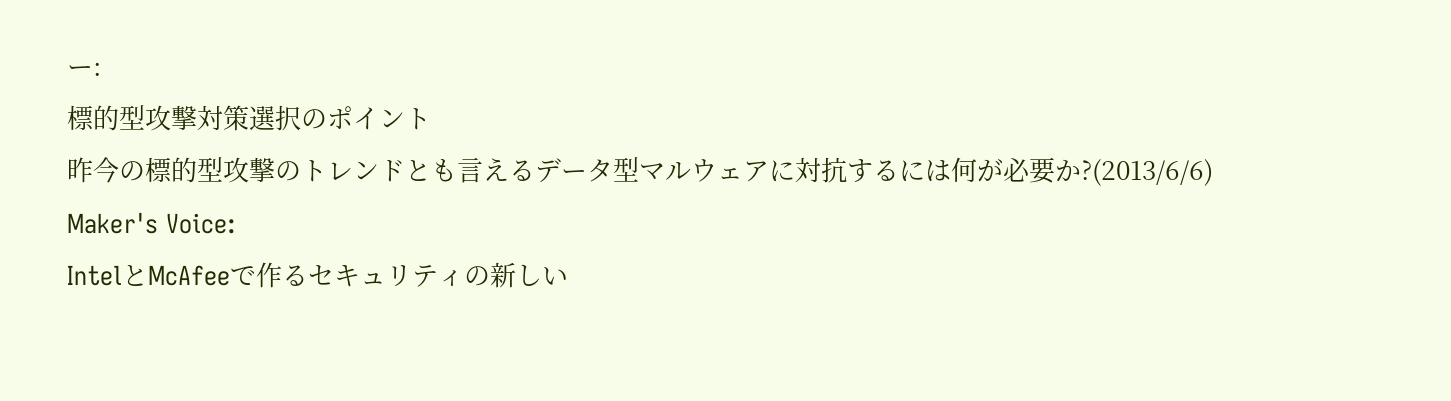ー:
標的型攻撃対策選択のポイント
昨今の標的型攻撃のトレンドとも言えるデータ型マルウェアに対抗するには何が必要か?(2013/6/6)
Maker's Voice:
IntelとMcAfeeで作るセキュリティの新しい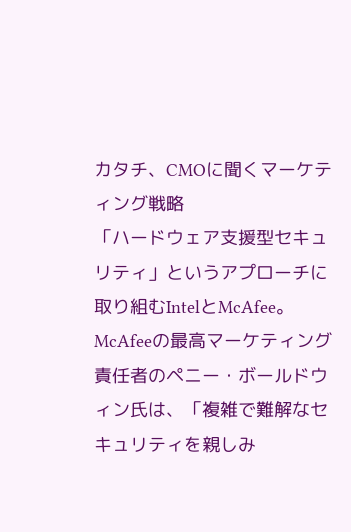カタチ、CMOに聞くマーケティング戦略
「ハードウェア支援型セキュリティ」というアプローチに取り組むIntelとMcAfee。McAfeeの最高マーケティング責任者のペニー・ボールドウィン氏は、「複雑で難解なセキュリティを親しみ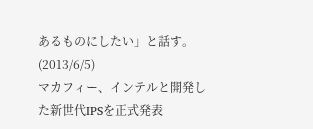あるものにしたい」と話す。(2013/6/5)
マカフィー、インテルと開発した新世代IPSを正式発表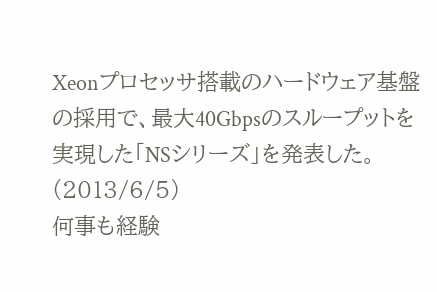Xeonプロセッサ搭載のハードウェア基盤の採用で、最大40Gbpsのスループットを実現した「NSシリーズ」を発表した。(2013/6/5)
何事も経験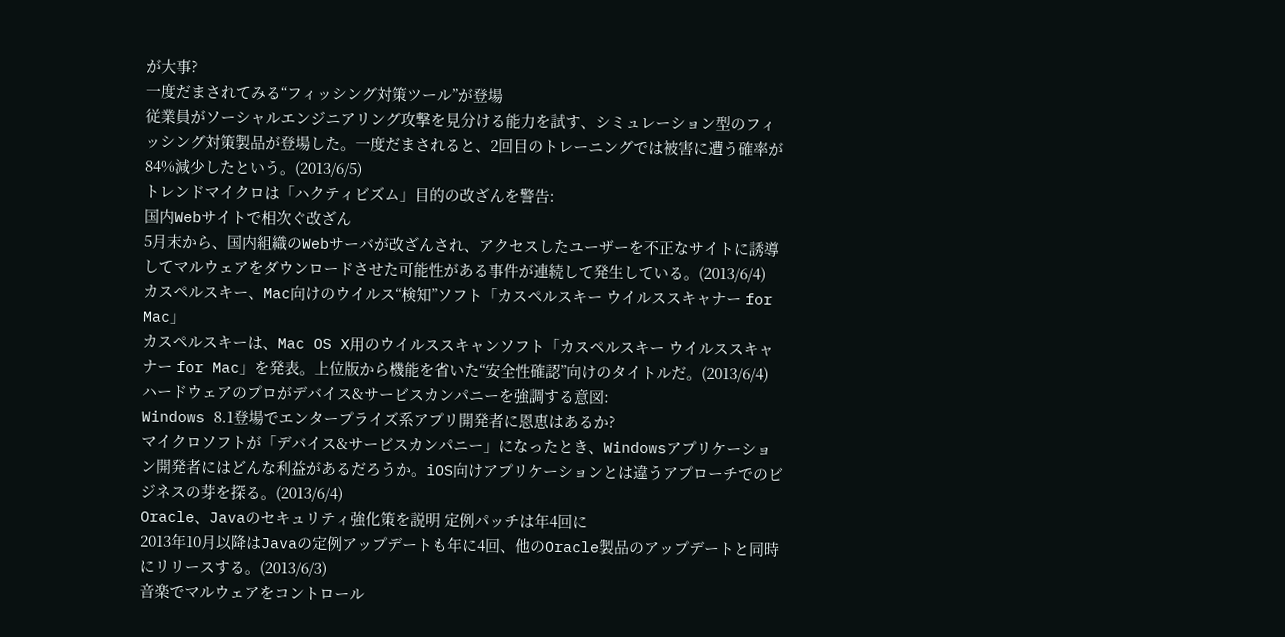が大事?
一度だまされてみる“フィッシング対策ツール”が登場
従業員がソーシャルエンジニアリング攻撃を見分ける能力を試す、シミュレーション型のフィッシング対策製品が登場した。一度だまされると、2回目のトレーニングでは被害に遭う確率が84%減少したという。(2013/6/5)
トレンドマイクロは「ハクティビズム」目的の改ざんを警告:
国内Webサイトで相次ぐ改ざん
5月末から、国内組織のWebサーバが改ざんされ、アクセスしたユーザーを不正なサイトに誘導してマルウェアをダウンロードさせた可能性がある事件が連続して発生している。(2013/6/4)
カスペルスキー、Mac向けのウイルス“検知”ソフト「カスペルスキー ウイルススキャナー for Mac」
カスペルスキーは、Mac OS X用のウイルススキャンソフト「カスペルスキー ウイルススキャナー for Mac」を発表。上位版から機能を省いた“安全性確認”向けのタイトルだ。(2013/6/4)
ハードウェアのプロがデバイス&サービスカンパニーを強調する意図:
Windows 8.1登場でエンタープライズ系アプリ開発者に恩恵はあるか?
マイクロソフトが「デバイス&サービスカンパニー」になったとき、Windowsアプリケーション開発者にはどんな利益があるだろうか。iOS向けアプリケーションとは違うアプローチでのビジネスの芽を探る。(2013/6/4)
Oracle、Javaのセキュリティ強化策を説明 定例パッチは年4回に
2013年10月以降はJavaの定例アップデートも年に4回、他のOracle製品のアップデートと同時にリリースする。(2013/6/3)
音楽でマルウェアをコントロール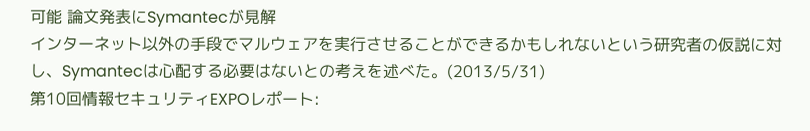可能 論文発表にSymantecが見解
インターネット以外の手段でマルウェアを実行させることができるかもしれないという研究者の仮説に対し、Symantecは心配する必要はないとの考えを述べた。(2013/5/31)
第10回情報セキュリティEXPOレポート: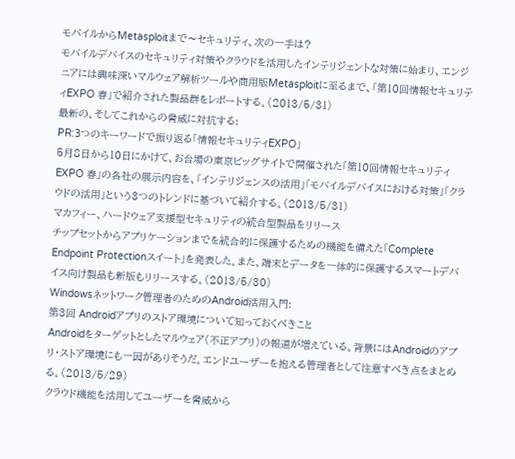モバイルからMetasploitまで〜セキュリティ、次の一手は?
モバイルデバイスのセキュリティ対策やクラウドを活用したインテリジェントな対策に始まり、エンジニアには興味深いマルウェア解析ツールや商用版Metasploitに至るまで、「第10回情報セキュリティEXPO 春」で紹介された製品群をレポートする。(2013/5/31)
最新の、そしてこれからの脅威に対抗する:
PR:3つのキーワードで振り返る「情報セキュリティEXPO」
5月8日から10日にかけて、お台場の東京ビッグサイトで開催された「第10回情報セキュリティEXPO 春」の各社の展示内容を、「インテリジェンスの活用」「モバイルデバイスにおける対策」「クラウドの活用」という3つのトレンドに基づいて紹介する。(2013/5/31)
マカフィー、ハードウェア支援型セキュリティの統合型製品をリリース
チップセットからアプリケーションまでを統合的に保護するための機能を備えた「Complete Endpoint Protectionスイート」を発表した。また、端末とデータを一体的に保護するスマートデバイス向け製品も新版もリリースする。(2013/5/30)
Windowsネットワーク管理者のためのAndroid活用入門:
第3回 Androidアプリのストア環境について知っておくべきこと
Androidをターゲットとしたマルウェア(不正アプリ)の報道が増えている。背景にはAndroidのアプリ・ストア環境にも一因がありそうだ。エンドユーザーを抱える管理者として注意すべき点をまとめる。(2013/5/29)
クラウド機能を活用してユーザーを脅威から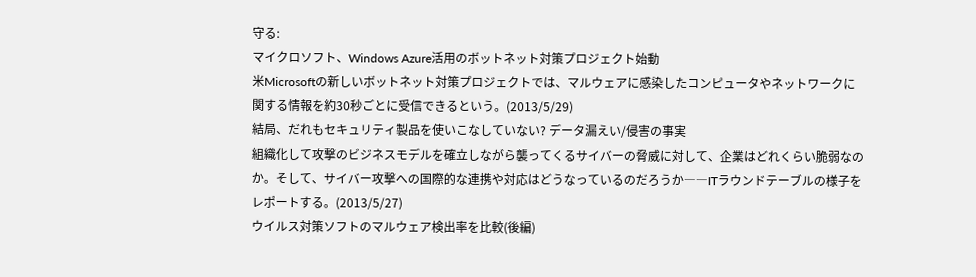守る:
マイクロソフト、Windows Azure活用のボットネット対策プロジェクト始動
米Microsoftの新しいボットネット対策プロジェクトでは、マルウェアに感染したコンピュータやネットワークに関する情報を約30秒ごとに受信できるという。(2013/5/29)
結局、だれもセキュリティ製品を使いこなしていない? データ漏えい/侵害の事実
組織化して攻撃のビジネスモデルを確立しながら襲ってくるサイバーの脅威に対して、企業はどれくらい脆弱なのか。そして、サイバー攻撃への国際的な連携や対応はどうなっているのだろうか――ITラウンドテーブルの様子をレポートする。(2013/5/27)
ウイルス対策ソフトのマルウェア検出率を比較(後編)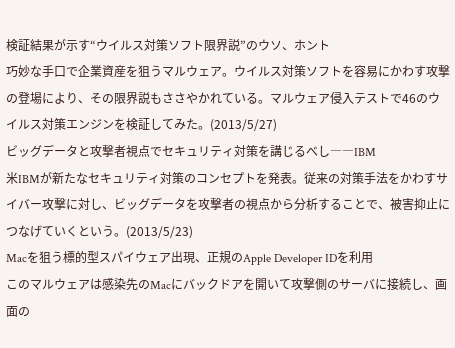検証結果が示す“ウイルス対策ソフト限界説”のウソ、ホント
巧妙な手口で企業資産を狙うマルウェア。ウイルス対策ソフトを容易にかわす攻撃の登場により、その限界説もささやかれている。マルウェア侵入テストで46のウイルス対策エンジンを検証してみた。(2013/5/27)
ビッグデータと攻撃者視点でセキュリティ対策を講じるべし――IBM
米IBMが新たなセキュリティ対策のコンセプトを発表。従来の対策手法をかわすサイバー攻撃に対し、ビッグデータを攻撃者の視点から分析することで、被害抑止につなげていくという。(2013/5/23)
Macを狙う標的型スパイウェア出現、正規のApple Developer IDを利用
このマルウェアは感染先のMacにバックドアを開いて攻撃側のサーバに接続し、画面の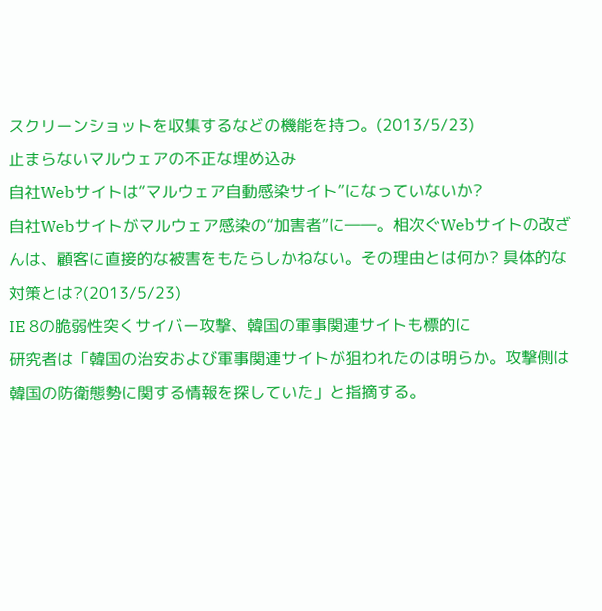スクリーンショットを収集するなどの機能を持つ。(2013/5/23)
止まらないマルウェアの不正な埋め込み
自社Webサイトは“マルウェア自動感染サイト”になっていないか?
自社Webサイトがマルウェア感染の“加害者”に――。相次ぐWebサイトの改ざんは、顧客に直接的な被害をもたらしかねない。その理由とは何か? 具体的な対策とは?(2013/5/23)
IE 8の脆弱性突くサイバー攻撃、韓国の軍事関連サイトも標的に
研究者は「韓国の治安および軍事関連サイトが狙われたのは明らか。攻撃側は韓国の防衛態勢に関する情報を探していた」と指摘する。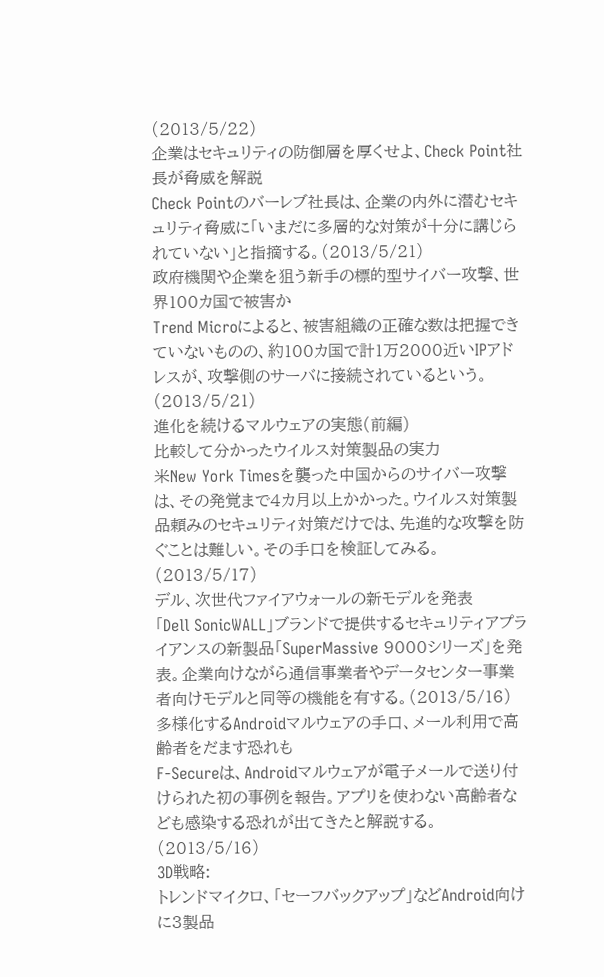(2013/5/22)
企業はセキュリティの防御層を厚くせよ、Check Point社長が脅威を解説
Check Pointのバーレブ社長は、企業の内外に潜むセキュリティ脅威に「いまだに多層的な対策が十分に講じられていない」と指摘する。(2013/5/21)
政府機関や企業を狙う新手の標的型サイバー攻撃、世界100カ国で被害か
Trend Microによると、被害組織の正確な数は把握できていないものの、約100カ国で計1万2000近いIPアドレスが、攻撃側のサーバに接続されているという。(2013/5/21)
進化を続けるマルウェアの実態(前編)
比較して分かったウイルス対策製品の実力
米New York Timesを襲った中国からのサイバー攻撃は、その発覚まで4カ月以上かかった。ウイルス対策製品頼みのセキュリティ対策だけでは、先進的な攻撃を防ぐことは難しい。その手口を検証してみる。(2013/5/17)
デル、次世代ファイアウォールの新モデルを発表
「Dell SonicWALL」ブランドで提供するセキュリティアプライアンスの新製品「SuperMassive 9000シリーズ」を発表。企業向けながら通信事業者やデータセンター事業者向けモデルと同等の機能を有する。(2013/5/16)
多様化するAndroidマルウェアの手口、メール利用で高齢者をだます恐れも
F-Secureは、Androidマルウェアが電子メールで送り付けられた初の事例を報告。アプリを使わない高齢者なども感染する恐れが出てきたと解説する。(2013/5/16)
3D戦略:
トレンドマイクロ、「セーフバックアップ」などAndroid向けに3製品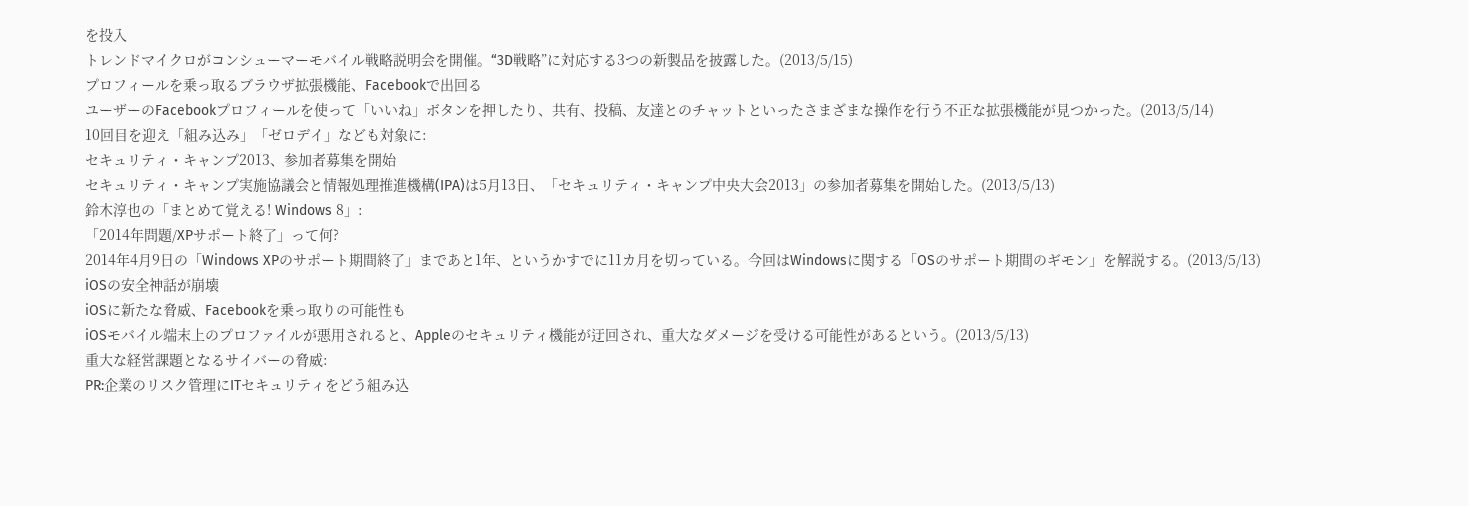を投入
トレンドマイクロがコンシューマーモバイル戦略説明会を開催。“3D戦略”に対応する3つの新製品を披露した。(2013/5/15)
プロフィールを乗っ取るブラウザ拡張機能、Facebookで出回る
ユーザーのFacebookプロフィールを使って「いいね」ボタンを押したり、共有、投稿、友達とのチャットといったさまざまな操作を行う不正な拡張機能が見つかった。(2013/5/14)
10回目を迎え「組み込み」「ゼロデイ」なども対象に:
セキュリティ・キャンプ2013、参加者募集を開始
セキュリティ・キャンプ実施協議会と情報処理推進機構(IPA)は5月13日、「セキュリティ・キャンプ中央大会2013」の参加者募集を開始した。(2013/5/13)
鈴木淳也の「まとめて覚える! Windows 8」:
「2014年問題/XPサポート終了」って何?
2014年4月9日の「Windows XPのサポート期間終了」まであと1年、というかすでに11カ月を切っている。今回はWindowsに関する「OSのサポート期間のギモン」を解説する。(2013/5/13)
iOSの安全神話が崩壊
iOSに新たな脅威、Facebookを乗っ取りの可能性も
iOSモバイル端末上のプロファイルが悪用されると、Appleのセキュリティ機能が迂回され、重大なダメージを受ける可能性があるという。(2013/5/13)
重大な経営課題となるサイバーの脅威:
PR:企業のリスク管理にITセキュリティをどう組み込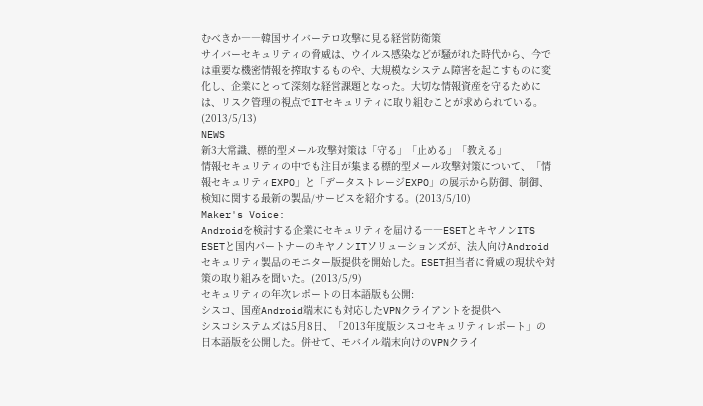むべきか――韓国サイバーテロ攻撃に見る経営防衛策
サイバーセキュリティの脅威は、ウイルス感染などが騒がれた時代から、今では重要な機密情報を搾取するものや、大規模なシステム障害を起こすものに変化し、企業にとって深刻な経営課題となった。大切な情報資産を守るためには、リスク管理の視点でITセキュリティに取り組むことが求められている。(2013/5/13)
NEWS
新3大常識、標的型メール攻撃対策は「守る」「止める」「教える」
情報セキュリティの中でも注目が集まる標的型メール攻撃対策について、「情報セキュリティEXPO」と「データストレージEXPO」の展示から防御、制御、検知に関する最新の製品/サービスを紹介する。(2013/5/10)
Maker's Voice:
Androidを検討する企業にセキュリティを届ける――ESETとキヤノンITS
ESETと国内パートナーのキヤノンITソリューションズが、法人向けAndroidセキュリティ製品のモニター版提供を開始した。ESET担当者に脅威の現状や対策の取り組みを聞いた。(2013/5/9)
セキュリティの年次レポートの日本語版も公開:
シスコ、国産Android端末にも対応したVPNクライアントを提供へ
シスコシステムズは5月8日、「2013年度版シスコセキュリティレポート」の日本語版を公開した。併せて、モバイル端末向けのVPNクライ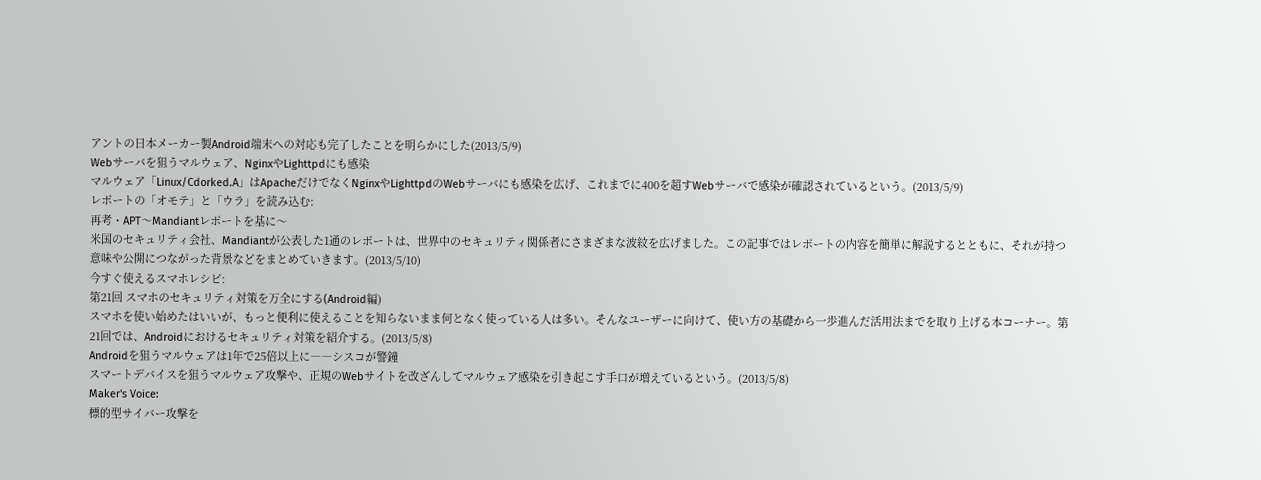アントの日本メーカー製Android端末への対応も完了したことを明らかにした(2013/5/9)
Webサーバを狙うマルウェア、NginxやLighttpdにも感染
マルウェア「Linux/Cdorked.A」はApacheだけでなくNginxやLighttpdのWebサーバにも感染を広げ、これまでに400を超すWebサーバで感染が確認されているという。(2013/5/9)
レポートの「オモテ」と「ウラ」を読み込む:
再考・APT〜Mandiantレポートを基に〜
米国のセキュリティ会社、Mandiantが公表した1通のレポートは、世界中のセキュリティ関係者にさまざまな波紋を広げました。この記事ではレポートの内容を簡単に解説するとともに、それが持つ意味や公開につながった背景などをまとめていきます。(2013/5/10)
今すぐ使えるスマホレシピ:
第21回 スマホのセキュリティ対策を万全にする(Android編)
スマホを使い始めたはいいが、もっと便利に使えることを知らないまま何となく使っている人は多い。そんなユーザーに向けて、使い方の基礎から一歩進んだ活用法までを取り上げる本コーナー。第21回では、Androidにおけるセキュリティ対策を紹介する。(2013/5/8)
Androidを狙うマルウェアは1年で25倍以上に――シスコが警鐘
スマートデバイスを狙うマルウェア攻撃や、正規のWebサイトを改ざんしてマルウェア感染を引き起こす手口が増えているという。(2013/5/8)
Maker's Voice:
標的型サイバー攻撃を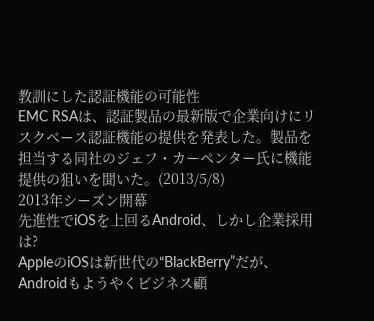教訓にした認証機能の可能性
EMC RSAは、認証製品の最新版で企業向けにリスクベース認証機能の提供を発表した。製品を担当する同社のジェフ・カーペンター氏に機能提供の狙いを聞いた。(2013/5/8)
2013年シーズン開幕
先進性でiOSを上回るAndroid、しかし企業採用は?
AppleのiOSは新世代の“BlackBerry”だが、Androidもようやくビジネス顧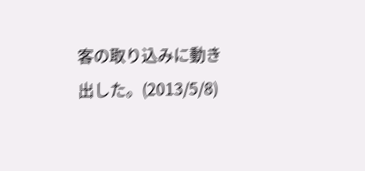客の取り込みに動き出した。(2013/5/8)